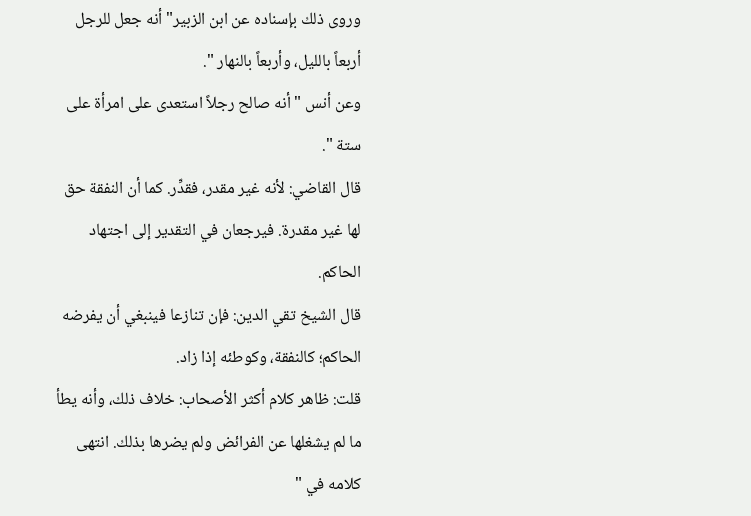وروى ذلك بإسناده عن ابن الزبير" أنه جعل للرجل أربعاً بالليل، وأربعاً بالنهار ".
وعن أنس " أنه صالح رجلاً استعدى على امرأة على ستة ".
قال القاضي: لأنه غير مقدر، فقدِّر. كما أن النفقة حق لها غير مقدرة. فيرجعان في التقدير إلى اجتهاد الحاكم.
قال الشيخ تقي الدين: فإن تنازعا فينبغي أن يفرضه الحاكم؛ كالنفقة، وكوطئه إذا زاد.
قلت: ظاهر كلام أكثر الأصحاب: خلاف ذلك، وأنه يطأ ما لم يشغلها عن الفرائض ولم يضرها بذلك. انتهى كلامه في "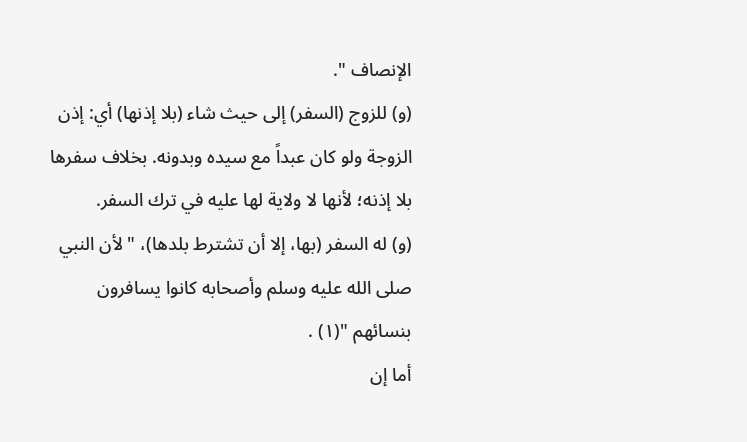الإنصاف ".
(و) للزوج (السفر) إلى حيث شاء (بلا إذنها) أي: إذن الزوجة ولو كان عبداً مع سيده وبدونه. بخلاف سفرها بلا إذنه؛ لأنها لا ولاية لها عليه في ترك السفر.
(و) له السفر (بها، إلا أن تشترط بلدها)، " لأن النبي صلى الله عليه وسلم وأصحابه كانوا يسافرون بنسائهم "(١) .
أما إن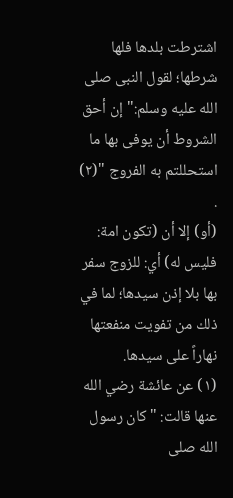اشترطت بلدها فلها شرطها؛ لقول النبى صلى الله عليه وسلم:" إن أحق الشروط أن يوفى بها ما استحللتم به الفروج "(٢) .
(أو) إلا أن (تكون امة: فليس له) أي: للزوج سفر بها بلا إذن سيدها؛ لما في ذلك من تفويت منفعتها نهاراً على سيدها.
(١) عن عائشة رضي الله عنها قالت: " كان رسول الله صلى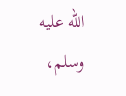الله عليه وسلم،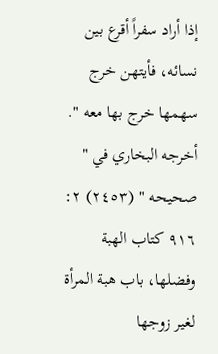إذا أراد سفراً أقرع بين نسائه، فأيتهن خرج سهمها خرج بها معه ". أخرجه البخاري في " صحيحه " (٢٤٥٣) ٢: ٩١٦ كتاب الهبة وفضلها، باب هبة المرأة لغير زوجها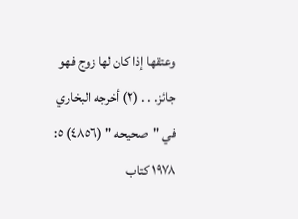وعتقها إذا كان لها زوج فهو جائز. . . (٢) أخرجه البخاري في "صحيحه " (٤٨٥٦) ٥: ١٩٧٨ كتاب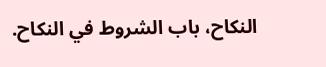النكاح، باب الشروط في النكاح.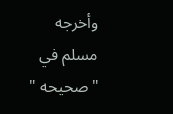وأخرجه مسلم في "صحيحه "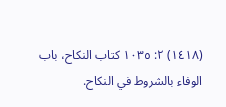(١٤١٨) ٢: ١٠٣٥ كتاب النكاح، باب الوفاء بالشروط في النكاح.